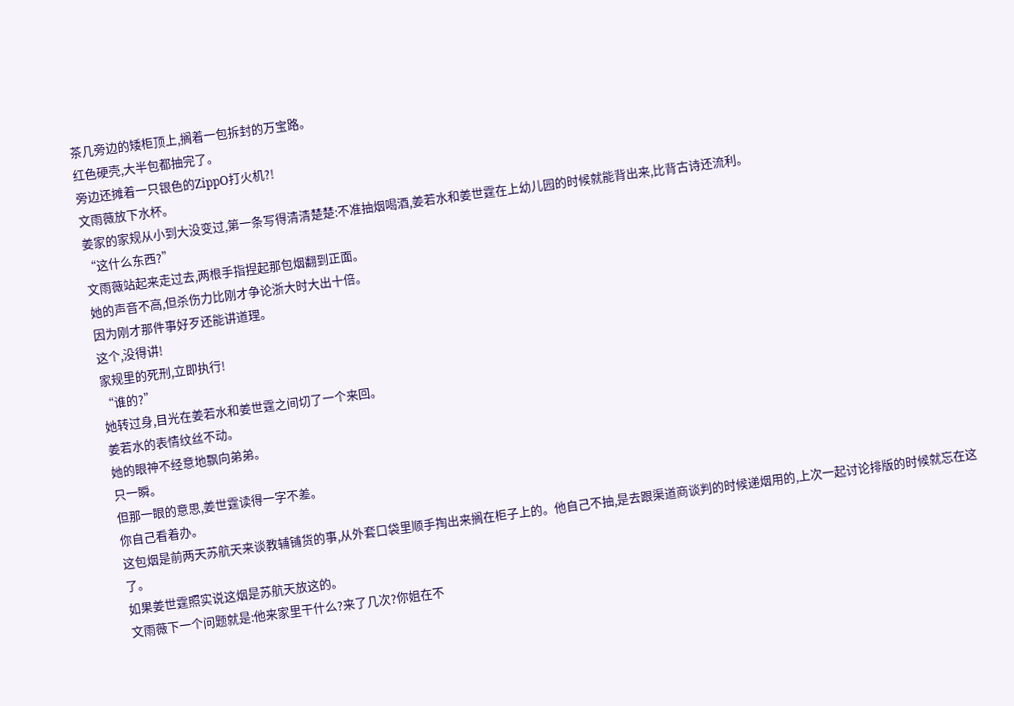茶几旁边的矮柜顶上,搁着一包拆封的万宝路。
红色硬壳,大半包都抽完了。
旁边还摊着一只银色的ZippO打火机?!
文雨薇放下水杯。
姜家的家规从小到大没变过,第一条写得清清楚楚:不准抽烟喝酒,姜若水和姜世霆在上幼儿园的时候就能背出来,比背古诗还流利。
“这什么东西?”
文雨薇站起来走过去,两根手指捏起那包烟翻到正面。
她的声音不高,但杀伤力比刚才争论浙大时大出十倍。
因为刚才那件事好歹还能讲道理。
这个,没得讲!
家规里的死刑,立即执行!
“谁的?”
她转过身,目光在姜若水和姜世霆之间切了一个来回。
姜若水的表情纹丝不动。
她的眼神不经意地飘向弟弟。
只一瞬。
但那一眼的意思,姜世霆读得一字不差。
你自己看着办。
这包烟是前两天苏航天来谈教辅铺货的事,从外套口袋里顺手掏出来搁在柜子上的。他自己不抽,是去跟渠道商谈判的时候递烟用的,上次一起讨论排版的时候就忘在这了。
如果姜世霆照实说这烟是苏航天放这的。
文雨薇下一个问题就是:他来家里干什么?来了几次?你姐在不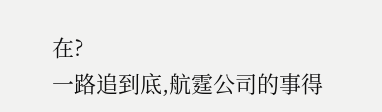在?
一路追到底,航霆公司的事得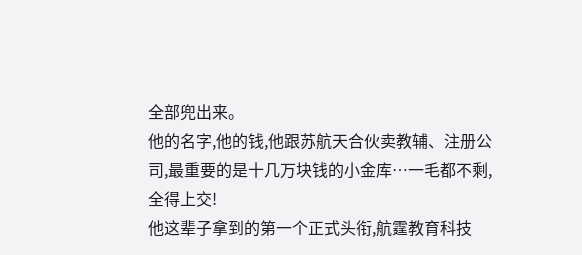全部兜出来。
他的名字,他的钱,他跟苏航天合伙卖教辅、注册公司,最重要的是十几万块钱的小金库…一毛都不剩,全得上交!
他这辈子拿到的第一个正式头衔,航霆教育科技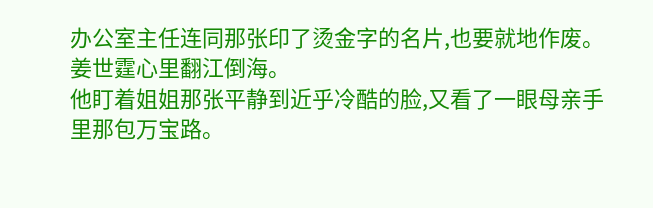办公室主任连同那张印了烫金字的名片,也要就地作废。
姜世霆心里翻江倒海。
他盯着姐姐那张平静到近乎冷酷的脸,又看了一眼母亲手里那包万宝路。